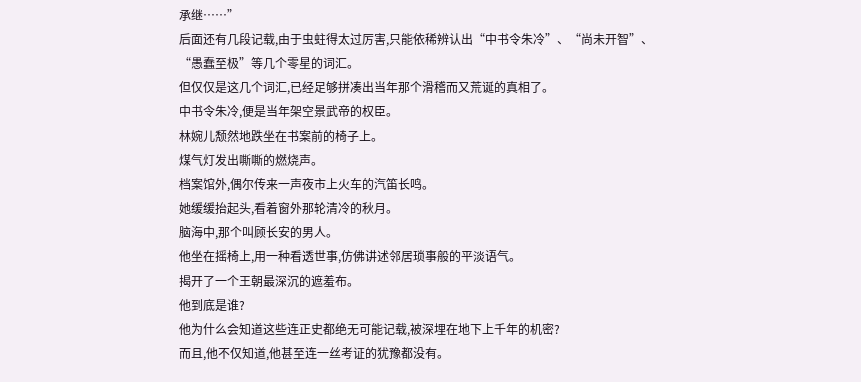承继……”
后面还有几段记载,由于虫蛀得太过厉害,只能依稀辨认出“中书令朱冷”、“尚未开智”、“愚蠢至极”等几个零星的词汇。
但仅仅是这几个词汇,已经足够拼凑出当年那个滑稽而又荒诞的真相了。
中书令朱冷,便是当年架空景武帝的权臣。
林婉儿颓然地跌坐在书案前的椅子上。
煤气灯发出嘶嘶的燃烧声。
档案馆外,偶尔传来一声夜市上火车的汽笛长鸣。
她缓缓抬起头,看着窗外那轮清冷的秋月。
脑海中,那个叫顾长安的男人。
他坐在摇椅上,用一种看透世事,仿佛讲述邻居琐事般的平淡语气。
揭开了一个王朝最深沉的遮羞布。
他到底是谁?
他为什么会知道这些连正史都绝无可能记载,被深埋在地下上千年的机密?
而且,他不仅知道,他甚至连一丝考证的犹豫都没有。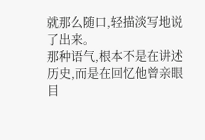就那么随口,轻描淡写地说了出来。
那种语气,根本不是在讲述历史,而是在回忆他曾亲眼目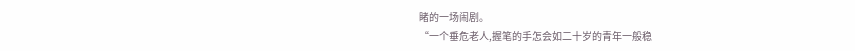睹的一场闹剧。
“一个垂危老人,握笔的手怎会如二十岁的青年一般稳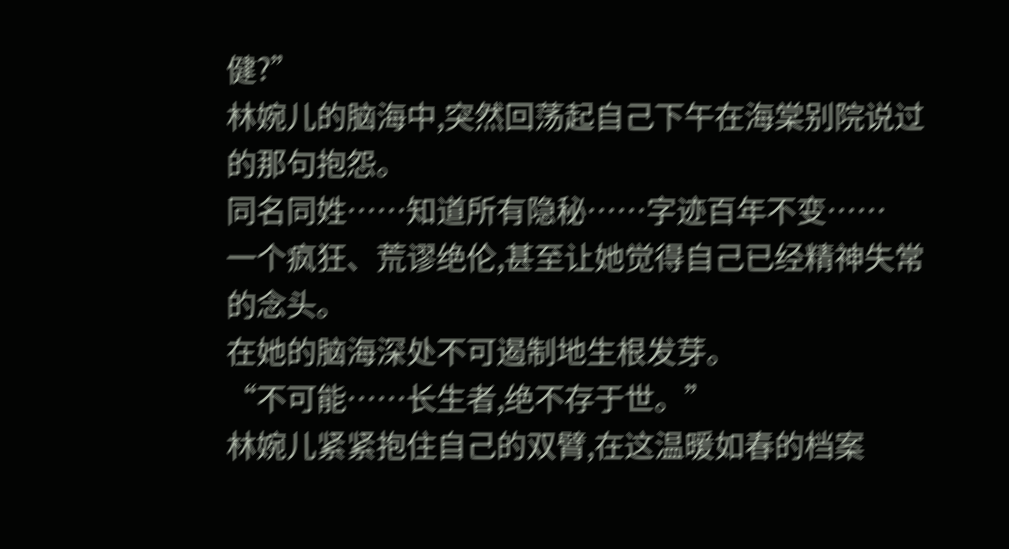健?”
林婉儿的脑海中,突然回荡起自己下午在海棠别院说过的那句抱怨。
同名同姓……知道所有隐秘……字迹百年不变……
一个疯狂、荒谬绝伦,甚至让她觉得自己已经精神失常的念头。
在她的脑海深处不可遏制地生根发芽。
“不可能……长生者,绝不存于世。”
林婉儿紧紧抱住自己的双臂,在这温暖如春的档案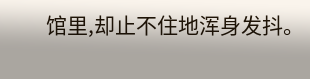馆里,却止不住地浑身发抖。